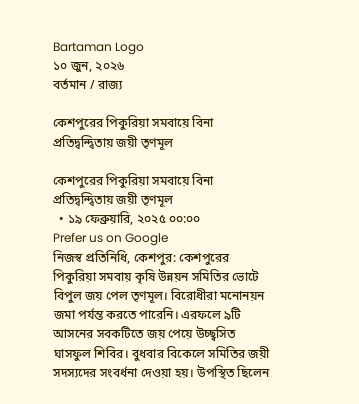Bartaman Logo
১০ জুন, ২০২৬
বর্তমান / রাজ্য

কেশপুরের পিকুরিয়া সমবায়ে বিনা প্রতিদ্বন্দ্বিতায় জয়ী তৃণমূল

কেশপুরের পিকুরিয়া সমবায়ে বিনা প্রতিদ্বন্দ্বিতায় জয়ী তৃণমূল
  • ১৯ ফেব্রুয়ারি, ২০২৫ ০০:০০
Prefer us on Google
নিজস্ব প্রতিনিধি, কেশপুর: কেশপুরের পিকুরিয়া সমবায় কৃষি উন্নয়ন সমিতির ভোটে বিপুল জয় পেল তৃণমূল। বিরোধীরা মনোনয়ন জমা পর্যন্ত করতে পারেনি। এরফলে ৯টি আসনের সবকটিতে জয় পেয়ে উচ্ছ্বসিত ঘাসফুল শিবির। বুধবার বিকেলে সমিতির জয়ী সদস্যদের সংবর্ধনা দেওয়া হয়। উপস্থিত ছিলেন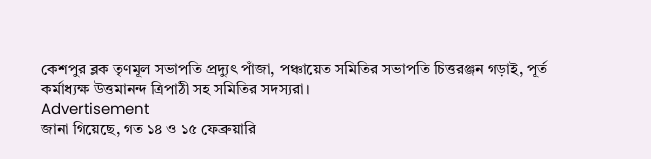কেশপুর ব্লক তৃণমূল সভাপতি প্রদ্যুৎ পাঁজা, পঞ্চায়েত সমিতির সভাপতি চিত্তরঞ্জন গড়াই, পূর্ত কর্মাধ্যক্ষ উত্তমানন্দ ত্রিপাঠী সহ সমিতির সদস্যরা।
Advertisement
জানা গিয়েছে, গত ১৪ ও ১৫ ফেব্রুয়ারি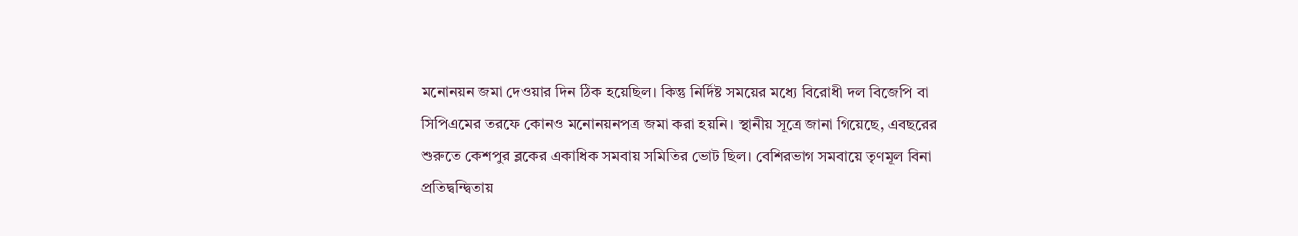মনোনয়ন জমা দেওয়ার দিন ঠিক হয়েছিল। কিন্তু নির্দিষ্ট সময়ের মধ্যে বিরোধী দল বিজেপি বা সিপিএমের তরফে কোনও মনোনয়নপত্র জমা করা হয়নি। স্থানীয় সূত্রে জানা গিয়েছে, এবছরের শুরুতে কেশপুর ব্লকের একাধিক সমবায় সমিতির ভোট ছিল। বেশিরভাগ সমবায়ে তৃণমূল বিনা প্রতিদ্বন্দ্বিতায়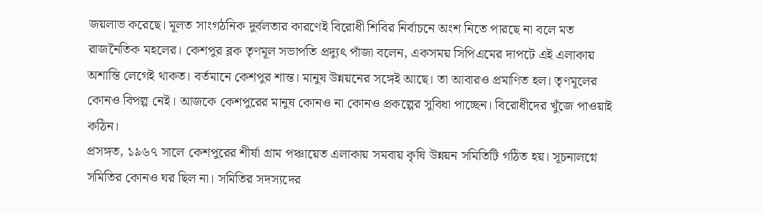জয়লাভ করেছে। মূলত সাংগঠনিক দুর্বলতার কারণেই বিরোধী শিবির নির্বাচনে অংশ নিতে পারছে না বলে মত রাজনৈতিক মহলের। কেশপুর ব্লক তৃণমূল সভাপতি প্রদ্যুৎ পাঁজা বলেন, একসময় সিপিএমের দাপটে এই এলাকায় অশান্তি লেগেই থাকত। বর্তমানে কেশপুর শান্ত। মানুষ উন্নয়নের সঙ্গেই আছে। তা আবারও প্রমাণিত হল। তৃণমূলের কোনও বিপল্প নেই। আজকে কেশপুরের মানুষ কোনও না কোনও প্রকল্পের সুবিধা পাচ্ছেন। বিরোধীদের খুঁজে পাওয়াই কঠিন।
প্রসঙ্গত, ১৯৬৭ সালে কেশপুরের শীর্ষা গ্রাম পঞ্চায়েত এলাকায় সমবায় কৃষি উন্নয়ন সমিতিটি গঠিত হয়। সূচনালগ্নে সমিতির কোনও ঘর ছিল না। সমিতির সদস্যদের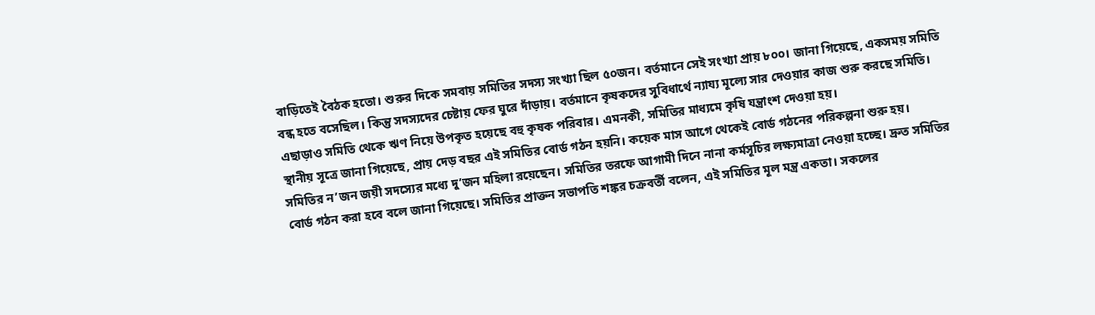বাড়িতেই বৈঠক হতো। শুরুর দিকে সমবায় সমিতির সদস্য সংখ্যা ছিল ৫০জন। বর্তমানে সেই সংখ্যা প্রায় ৮০০। জানা গিয়েছে, একসময় সমিতি বন্ধ হতে বসেছিল। কিন্তু সদস্যদের চেষ্টায় ফের ঘুরে দাঁড়ায়। বর্তমানে কৃষকদের সুবিধার্থে ন্যায্য মূল্যে সার দেওয়ার কাজ শুরু করছে সমিতি। এছাড়াও সমিতি থেকে ঋণ নিয়ে উপকৃত হয়েছে বহু কৃষক পরিবার। এমনকী, সমিতির মাধ্যমে কৃষি যন্ত্রাংশ দেওয়া হয়।
স্থানীয় সূত্রে জানা গিয়েছে, প্রায় দেড় বছর এই সমিতির বোর্ড গঠন হয়নি। কয়েক মাস আগে থেকেই বোর্ড গঠনের পরিকল্পনা শুরু হয়। সমিতির ন’জন জয়ী সদস্যের মধ্যে দু’জন মহিলা রয়েছেন। সমিতির তরফে আগামী দিনে নানা কর্মসূচির লক্ষ্যমাত্রা নেওয়া হচ্ছে। দ্রুত সমিতির বোর্ড গঠন করা হবে বলে জানা গিয়েছে। সমিতির প্রাক্তন সভাপতি শঙ্কর চক্রবর্তী বলেন, এই সমিতির মূল মন্ত্র একতা। সকলের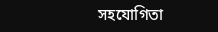সহযোগিতা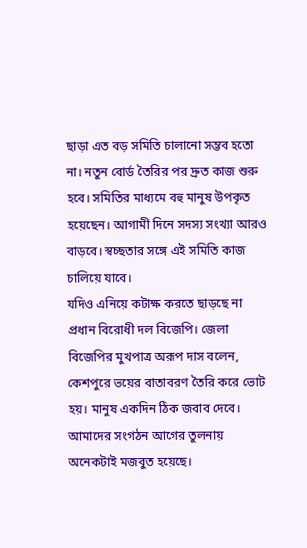ছাড়া এত বড় সমিতি চালানো সম্ভব হতো না। নতুন বোর্ড তৈরির পর দ্রুত কাজ শুরু হবে। সমিতির মাধ্যমে বহু মানুষ উপকৃত হয়েছেন। আগামী দিনে সদস্য সংখ্যা আরও বাড়বে। স্বচ্ছতার সঙ্গে এই সমিতি কাজ চালিয়ে যাবে।
যদিও এনিয়ে কটাক্ষ করতে ছাড়ছে না প্রধান বিরোধী দল বিজেপি। জেলা বিজেপির মুখপাত্র অরূপ দাস বলেন, কেশপুরে ভয়ের বাতাবরণ তৈরি করে ভোট হয়। মানুষ একদিন ঠিক জবাব দেবে। আমাদের সংগঠন আগের তুলনায় অনেকটাই মজবুত হয়েছে।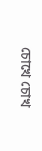চোখে চোখ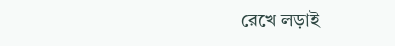রেখে লড়াই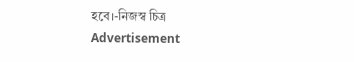হবে।-নিজস্ব চিত্র
Advertisement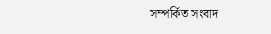সম্পর্কিত সংবাদ